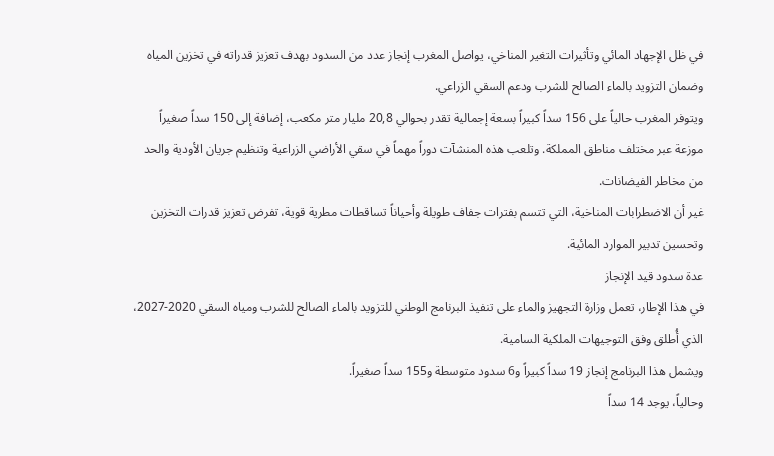في ظل الإجهاد المائي وتأثيرات التغير المناخي، يواصل المغرب إنجاز عدد من السدود بهدف تعزيز قدراته في تخزين المياه وضمان التزويد بالماء الصالح للشرب ودعم السقي الزراعي.
ويتوفر المغرب حالياً على 156 سداً كبيراً بسعة إجمالية تقدر بحوالي 20,8 مليار متر مكعب، إضافة إلى 150 سداً صغيراً موزعة عبر مختلف مناطق المملكة. وتلعب هذه المنشآت دوراً مهماً في سقي الأراضي الزراعية وتنظيم جريان الأودية والحد من مخاطر الفيضانات.
غير أن الاضطرابات المناخية، التي تتسم بفترات جفاف طويلة وأحياناً تساقطات مطرية قوية، تفرض تعزيز قدرات التخزين وتحسين تدبير الموارد المائية.
عدة سدود قيد الإنجاز
في هذا الإطار، تعمل وزارة التجهيز والماء على تنفيذ البرنامج الوطني للتزويد بالماء الصالح للشرب ومياه السقي 2020-2027، الذي أُطلق وفق التوجيهات الملكية السامية.
ويشمل هذا البرنامج إنجاز 19 سداً كبيراً و6 سدود متوسطة و155 سداً صغيراً.
وحالياً، يوجد 14 سداً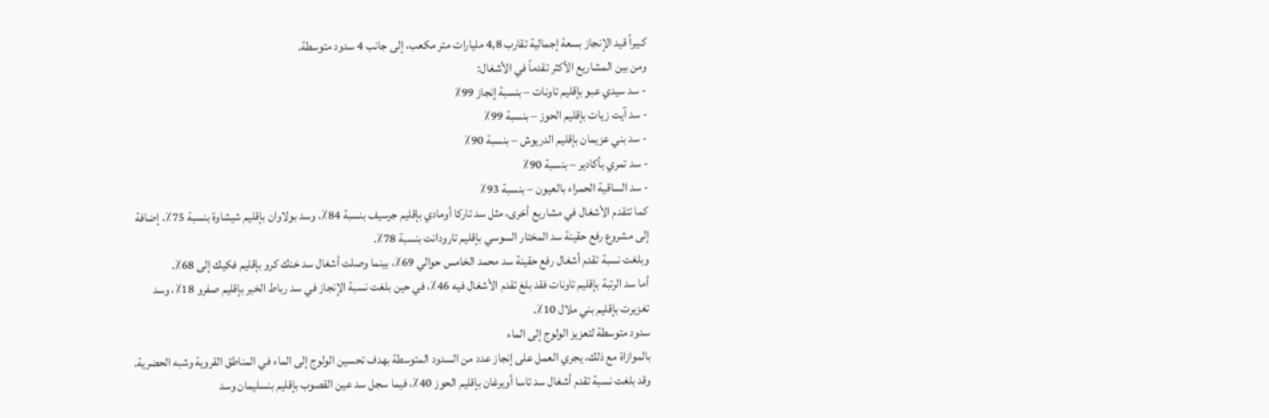كبيراً قيد الإنجاز بسعة إجمالية تقارب 4,8 مليارات متر مكعب، إلى جانب 4 سدود متوسطة.
ومن بين المشاريع الأكثر تقدماً في الأشغال:
- سد سيدي عبو بإقليم تاونات – بنسبة إنجاز 99٪
- سد آيت زيات بإقليم الحوز – بنسبة 99٪
- سد بني عزيمان بإقليم الدريوش – بنسبة 90٪
- سد تمري بأكادير – بنسبة 90٪
- سد الساقية الحمراء بالعيون – بنسبة 93٪
كما تتقدم الأشغال في مشاريع أخرى، مثل سد تاركا أومادي بإقليم جرسيف بنسبة 84٪، وسد بولاوان بإقليم شيشاوة بنسبة 75٪، إضافة إلى مشروع رفع حقينة سد المختار السوسي بإقليم تارودانت بنسبة 78٪.
وبلغت نسبة تقدم أشغال رفع حقينة سد محمد الخامس حوالي 69٪، بينما وصلت أشغال سد خنك كرو بإقليم فكيك إلى 68٪.
أما سد الرتبة بإقليم تاونات فقد بلغ تقدم الأشغال فيه 46٪، في حين بلغت نسبة الإنجاز في سد رباط الخير بإقليم صفرو 18٪، وسد تغزيرت بإقليم بني ملال 10٪.
سدود متوسطة لتعزيز الولوج إلى الماء
بالموازاة مع ذلك، يجري العمل على إنجاز عدد من السدود المتوسطة بهدف تحسين الولوج إلى الماء في المناطق القروية وشبه الحضرية.
وقد بلغت نسبة تقدم أشغال سد تاسا أويرغان بإقليم الحوز 40٪، فيما سجل سد عين القصوب بإقليم بنسليمان وسد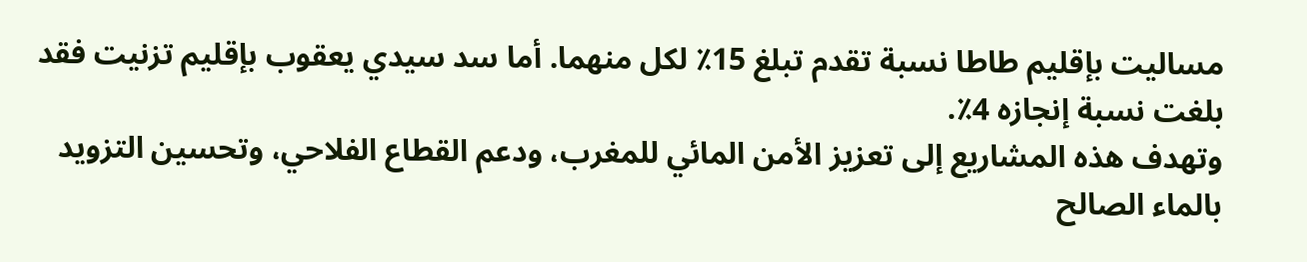مساليت بإقليم طاطا نسبة تقدم تبلغ 15٪ لكل منهما. أما سد سيدي يعقوب بإقليم تزنيت فقد بلغت نسبة إنجازه 4٪.
وتهدف هذه المشاريع إلى تعزيز الأمن المائي للمغرب، ودعم القطاع الفلاحي، وتحسين التزويد بالماء الصالح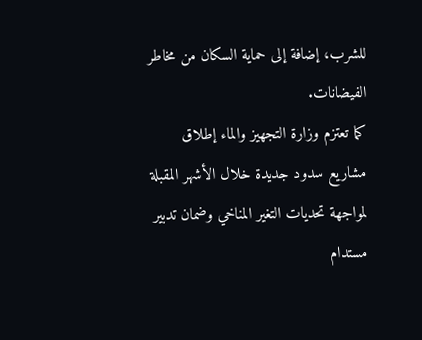للشرب، إضافة إلى حماية السكان من مخاطر الفيضانات.
كما تعتزم وزارة التجهيز والماء إطلاق مشاريع سدود جديدة خلال الأشهر المقبلة لمواجهة تحديات التغير المناخي وضمان تدبير مستدام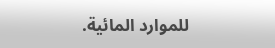للموارد المائية.